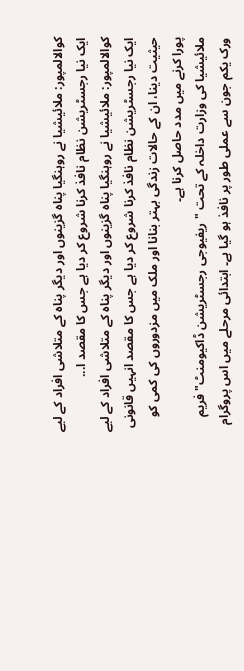کوالالمپور: ملائیشیا نے روہنگیا پناہ گزینوں اور دیگر پناہ کے متلاشی افراد کے لیے ایک نیا رجسٹریشن نظام نافذ کرنا شروع کر دیا ہے جس کا مقصد ا...
کوالالمپور: ملائیشیا نے روہنگیا پناہ گزینوں اور دیگر پناہ کے متلاشی افراد کے لیے ایک نیا رجسٹریشن نظام نافذ کرنا شروع کر دیا ہے جس کا مقصد انہیں قانونی حیثیت دینا، ان کے حالات زندگی بہتر بنانا اور ملک میں مزدوروں کی کمی کو پورا کرنے میں مدد حاصل کرنا ہے۔
ملائیشیا کی وزارت داخلہ کے تحت "ریفیوجی رجسٹریشن ڈاکیومنٹ" فریم ورک یکم جون سے عملی طور پر نافذ ہو گیا ہے۔ ابتدائی مرحلے میں اس پروگرام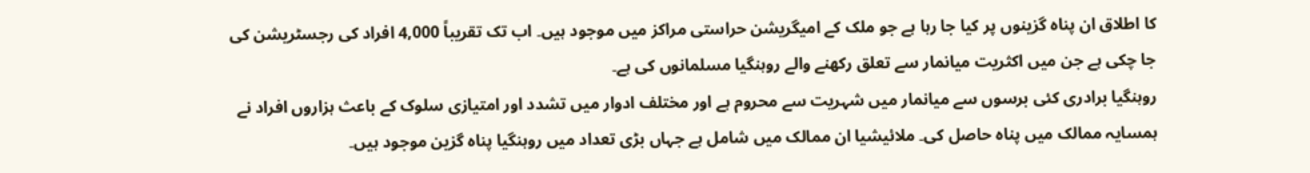کا اطلاق ان پناہ گزینوں پر کیا جا رہا ہے جو ملک کے امیگریشن حراستی مراکز میں موجود ہیں۔ اب تک تقریباً 4,000 افراد کی رجسٹریشن کی جا چکی ہے جن میں اکثریت میانمار سے تعلق رکھنے والے روہنگیا مسلمانوں کی ہے۔
روہنگیا برادری کئی برسوں سے میانمار میں شہریت سے محروم ہے اور مختلف ادوار میں تشدد اور امتیازی سلوک کے باعث ہزاروں افراد نے ہمسایہ ممالک میں پناہ حاصل کی۔ ملائیشیا ان ممالک میں شامل ہے جہاں بڑی تعداد میں روہنگیا پناہ گزین موجود ہیں۔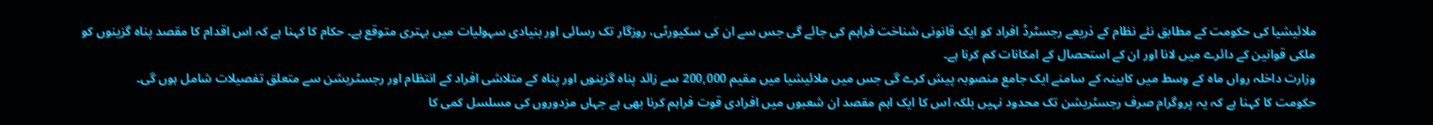ملائیشیا کی حکومت کے مطابق نئے نظام کے ذریعے رجسٹرڈ افراد کو ایک قانونی شناخت فراہم کی جائے گی جس سے ان کی سکیورٹی، روزگار تک رسائی اور بنیادی سہولیات میں بہتری متوقع ہے۔ حکام کا کہنا ہے کہ اس اقدام کا مقصد پناہ گزینوں کو ملکی قوانین کے دائرے میں لانا اور ان کے استحصال کے امکانات کم کرنا ہے۔
وزارت داخلہ رواں ماہ کے وسط میں کابینہ کے سامنے ایک جامع منصوبہ پیش کرے گی جس میں ملائیشیا میں مقیم 200,000 سے زائد پناہ گزینوں اور پناہ کے متلاشی افراد کے انتظام اور رجسٹریشن سے متعلق تفصیلات شامل ہوں گی۔
حکومت کا کہنا ہے کہ یہ پروگرام صرف رجسٹریشن تک محدود نہیں بلکہ اس کا ایک اہم مقصد ان شعبوں میں افرادی قوت فراہم کرنا بھی ہے جہاں مزدوروں کی مسلسل کمی کا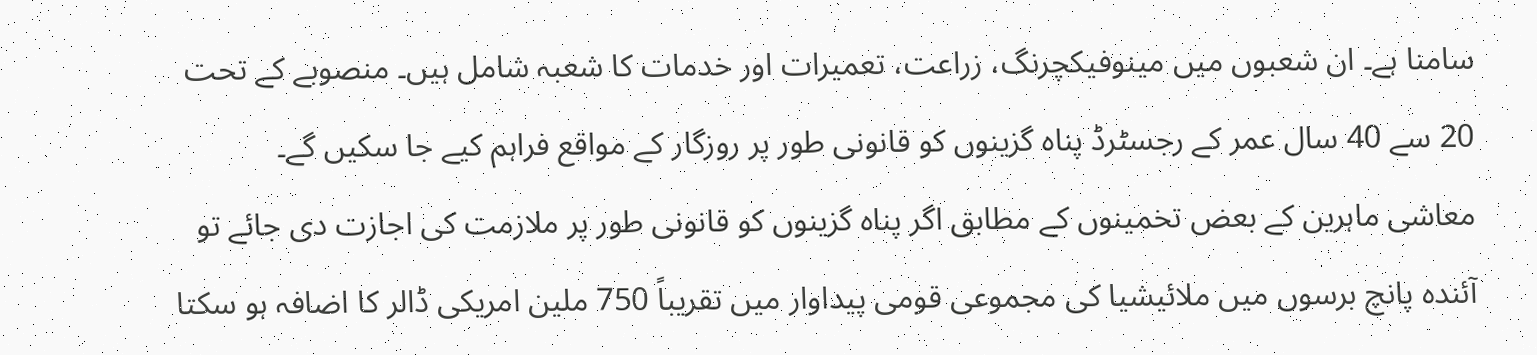سامنا ہے۔ ان شعبوں میں مینوفیکچرنگ، زراعت، تعمیرات اور خدمات کا شعبہ شامل ہیں۔ منصوبے کے تحت 20 سے 40 سال عمر کے رجسٹرڈ پناہ گزینوں کو قانونی طور پر روزگار کے مواقع فراہم کیے جا سکیں گے۔
معاشی ماہرین کے بعض تخمینوں کے مطابق اگر پناہ گزینوں کو قانونی طور پر ملازمت کی اجازت دی جائے تو آئندہ پانچ برسوں میں ملائیشیا کی مجموعی قومی پیداوار میں تقریباً 750 ملین امریکی ڈالر کا اضافہ ہو سکتا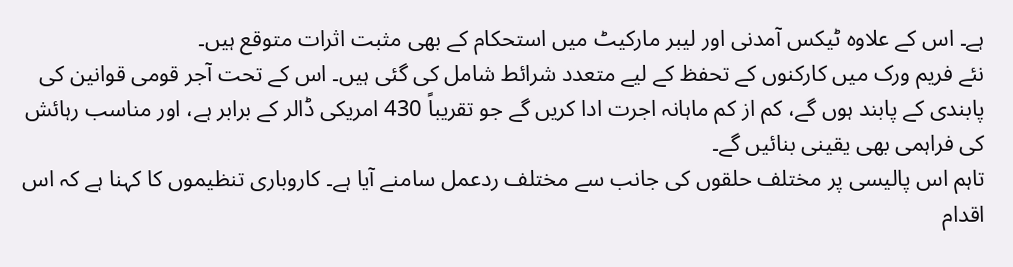ہے۔ اس کے علاوہ ٹیکس آمدنی اور لیبر مارکیٹ میں استحکام کے بھی مثبت اثرات متوقع ہیں۔
نئے فریم ورک میں کارکنوں کے تحفظ کے لیے متعدد شرائط شامل کی گئی ہیں۔ اس کے تحت آجر قومی قوانین کی پابندی کے پابند ہوں گے، کم از کم ماہانہ اجرت ادا کریں گے جو تقریباً 430 امریکی ڈالر کے برابر ہے، اور مناسب رہائش کی فراہمی بھی یقینی بنائیں گے۔
تاہم اس پالیسی پر مختلف حلقوں کی جانب سے مختلف ردعمل سامنے آیا ہے۔ کاروباری تنظیموں کا کہنا ہے کہ اس اقدام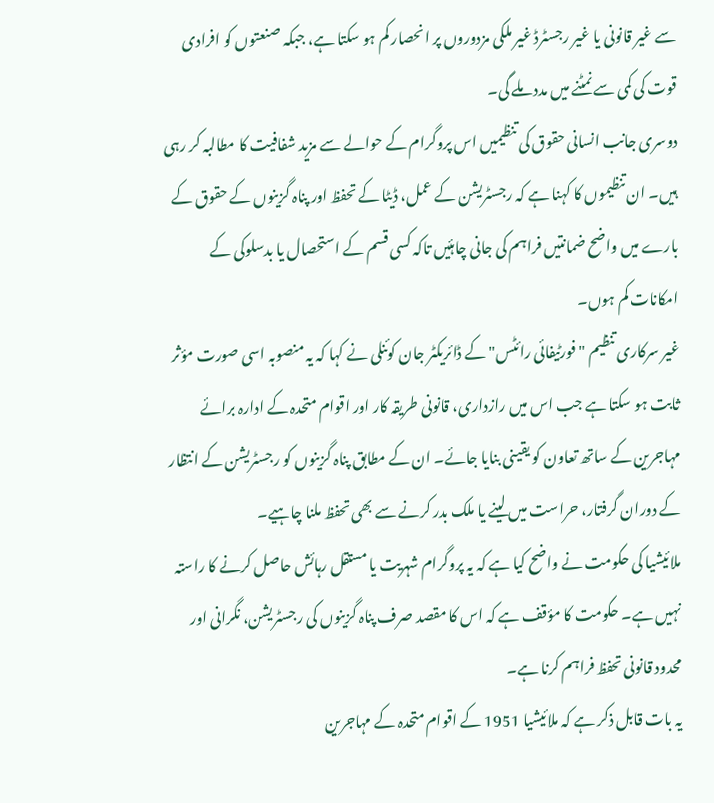سے غیر قانونی یا غیر رجسٹرڈ غیر ملکی مزدوروں پر انحصار کم ہو سکتا ہے، جبکہ صنعتوں کو افرادی قوت کی کمی سے نمٹنے میں مدد ملے گی۔
دوسری جانب انسانی حقوق کی تنظیمیں اس پروگرام کے حوالے سے مزید شفافیت کا مطالبہ کر رہی ہیں۔ ان تنظیموں کا کہنا ہے کہ رجسٹریشن کے عمل، ڈیٹا کے تحفظ اور پناہ گزینوں کے حقوق کے بارے میں واضح ضمانتیں فراہم کی جانی چاہئیں تاکہ کسی قسم کے استحصال یا بدسلوکی کے امکانات کم ہوں۔
غیر سرکاری تنظیم "فورٹیفائی رائٹس" کے ڈائریکٹر جان کوئنلی نے کہا کہ یہ منصوبہ اسی صورت مؤثر ثابت ہو سکتا ہے جب اس میں رازداری، قانونی طریقہ کار اور اقوام متحدہ کے ادارہ برائے مہاجرین کے ساتھ تعاون کو یقینی بنایا جائے۔ ان کے مطابق پناہ گزینوں کو رجسٹریشن کے انتظار کے دوران گرفتار، حراست میں لینے یا ملک بدر کرنے سے بھی تحفظ ملنا چاہیے۔
ملائیشیا کی حکومت نے واضح کیا ہے کہ یہ پروگرام شہریت یا مستقل رہائش حاصل کرنے کا راستہ نہیں ہے۔ حکومت کا مؤقف ہے کہ اس کا مقصد صرف پناہ گزینوں کی رجسٹریشن، نگرانی اور محدود قانونی تحفظ فراہم کرنا ہے۔
یہ بات قابل ذکر ہے کہ ملائیشیا 1951 کے اقوام متحدہ کے مہاجرین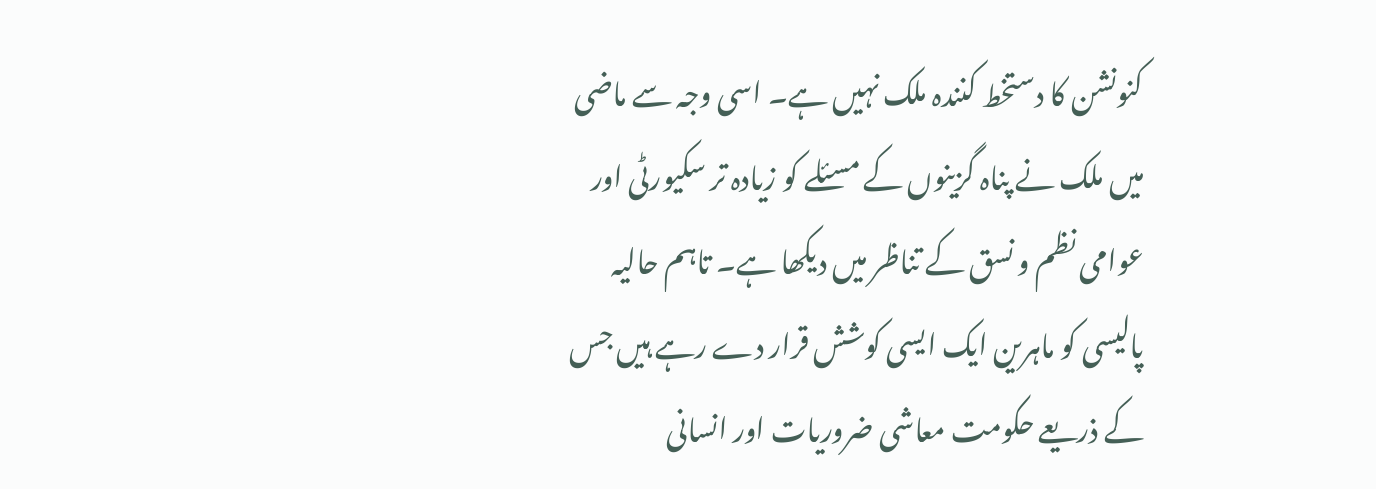کنونشن کا دستخط کنندہ ملک نہیں ہے۔ اسی وجہ سے ماضی میں ملک نے پناہ گزینوں کے مسئلے کو زیادہ تر سکیورٹی اور عوامی نظم و نسق کے تناظر میں دیکھا ہے۔ تاہم حالیہ پالیسی کو ماہرین ایک ایسی کوشش قرار دے رہے ہیں جس کے ذریعے حکومت معاشی ضروریات اور انسانی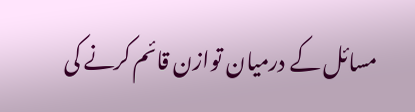مسائل کے درمیان توازن قائم کرنے کی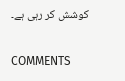کوشش کر رہی ہے۔

COMMENTS